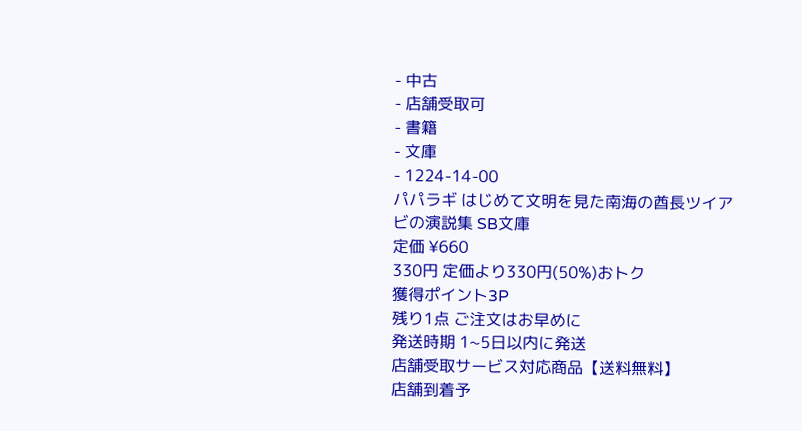- 中古
- 店舗受取可
- 書籍
- 文庫
- 1224-14-00
パパラギ はじめて文明を見た南海の酋長ツイアビの演説集 SB文庫
定価 ¥660
330円 定価より330円(50%)おトク
獲得ポイント3P
残り1点 ご注文はお早めに
発送時期 1~5日以内に発送
店舗受取サービス対応商品【送料無料】
店舗到着予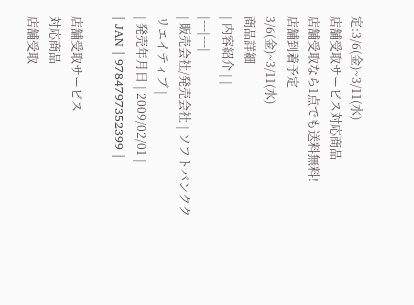定:3/6(金)~3/11(水)
店舗受取サービス対応商品
店舗受取なら1点でも送料無料!
店舗到着予定
3/6(金)~3/11(水)
商品詳細
| 内容紹介 | |
|---|---|
| 販売会社/発売会社 | ソフトバンククリエイティブ |
| 発売年月日 | 2009/02/01 |
| JAN | 9784797352399 |

店舗受取サービス
対応商品
店舗受取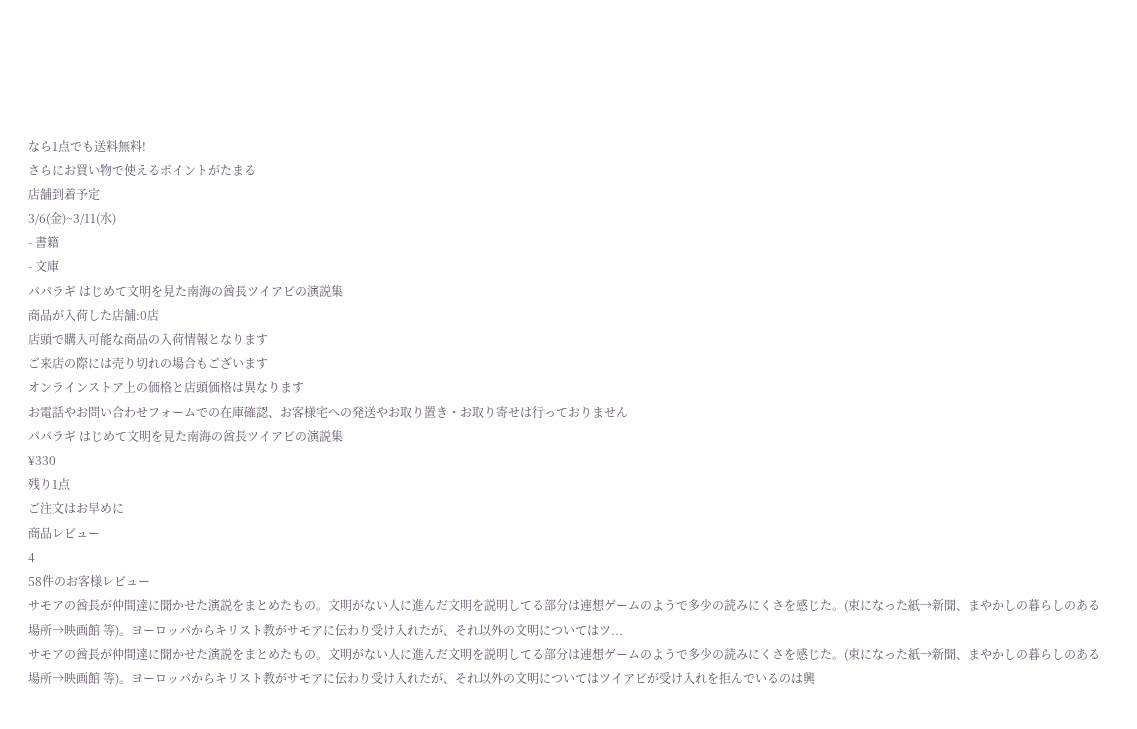なら1点でも送料無料!
さらにお買い物で使えるポイントがたまる
店舗到着予定
3/6(金)~3/11(水)
- 書籍
- 文庫
パパラギ はじめて文明を見た南海の酋長ツイアビの演説集
商品が入荷した店舗:0店
店頭で購入可能な商品の入荷情報となります
ご来店の際には売り切れの場合もございます
オンラインストア上の価格と店頭価格は異なります
お電話やお問い合わせフォームでの在庫確認、お客様宅への発送やお取り置き・お取り寄せは行っておりません
パパラギ はじめて文明を見た南海の酋長ツイアビの演説集
¥330
残り1点
ご注文はお早めに
商品レビュー
4
58件のお客様レビュー
サモアの酋長が仲間達に聞かせた演説をまとめたもの。文明がない人に進んだ文明を説明してる部分は連想ゲームのようで多少の読みにくさを感じた。(束になった紙→新聞、まやかしの暮らしのある場所→映画館 等)。ヨーロッパからキリスト教がサモアに伝わり受け入れたが、それ以外の文明についてはツ...
サモアの酋長が仲間達に聞かせた演説をまとめたもの。文明がない人に進んだ文明を説明してる部分は連想ゲームのようで多少の読みにくさを感じた。(束になった紙→新聞、まやかしの暮らしのある場所→映画館 等)。ヨーロッパからキリスト教がサモアに伝わり受け入れたが、それ以外の文明についてはツイアビが受け入れを拒んでいるのは興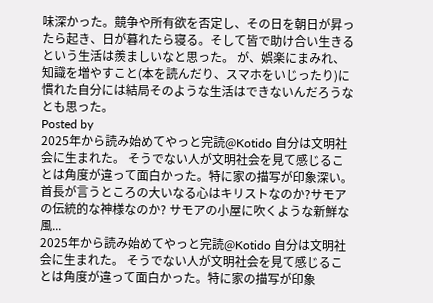味深かった。競争や所有欲を否定し、その日を朝日が昇ったら起き、日が暮れたら寝る。そして皆で助け合い生きるという生活は羨ましいなと思った。 が、娯楽にまみれ、知識を増やすこと(本を読んだり、スマホをいじったり)に慣れた自分には結局そのような生活はできないんだろうなとも思った。
Posted by
2025年から読み始めてやっと完読@Kotido 自分は文明社会に生まれた。 そうでない人が文明社会を見て感じることは角度が違って面白かった。特に家の描写が印象深い。 首長が言うところの大いなる心はキリストなのか?サモアの伝統的な神様なのか? サモアの小屋に吹くような新鮮な風...
2025年から読み始めてやっと完読@Kotido 自分は文明社会に生まれた。 そうでない人が文明社会を見て感じることは角度が違って面白かった。特に家の描写が印象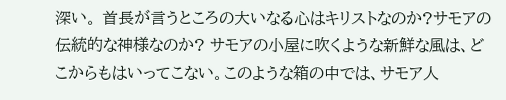深い。 首長が言うところの大いなる心はキリストなのか?サモアの伝統的な神様なのか? サモアの小屋に吹くような新鮮な風は、どこからもはいってこない。このような箱の中では、サモア人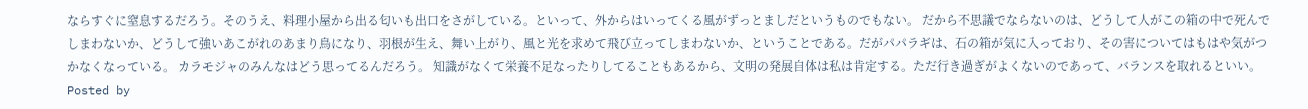ならすぐに窒息するだろう。そのうえ、料理小屋から出る匂いも出口をさがしている。といって、外からはいってくる風がずっとましだというものでもない。 だから不思議でならないのは、どうして人がこの箱の中で死んでしまわないか、どうして強いあこがれのあまり鳥になり、羽根が生え、舞い上がり、風と光を求めて飛び立ってしまわないか、ということである。だがパパラギは、石の箱が気に入っており、その害についてはもはや気がつかなくなっている。 カラモジャのみんなはどう思ってるんだろう。 知識がなくて栄養不足なったりしてることもあるから、文明の発展自体は私は肯定する。ただ行き過ぎがよくないのであって、バランスを取れるといい。
Posted by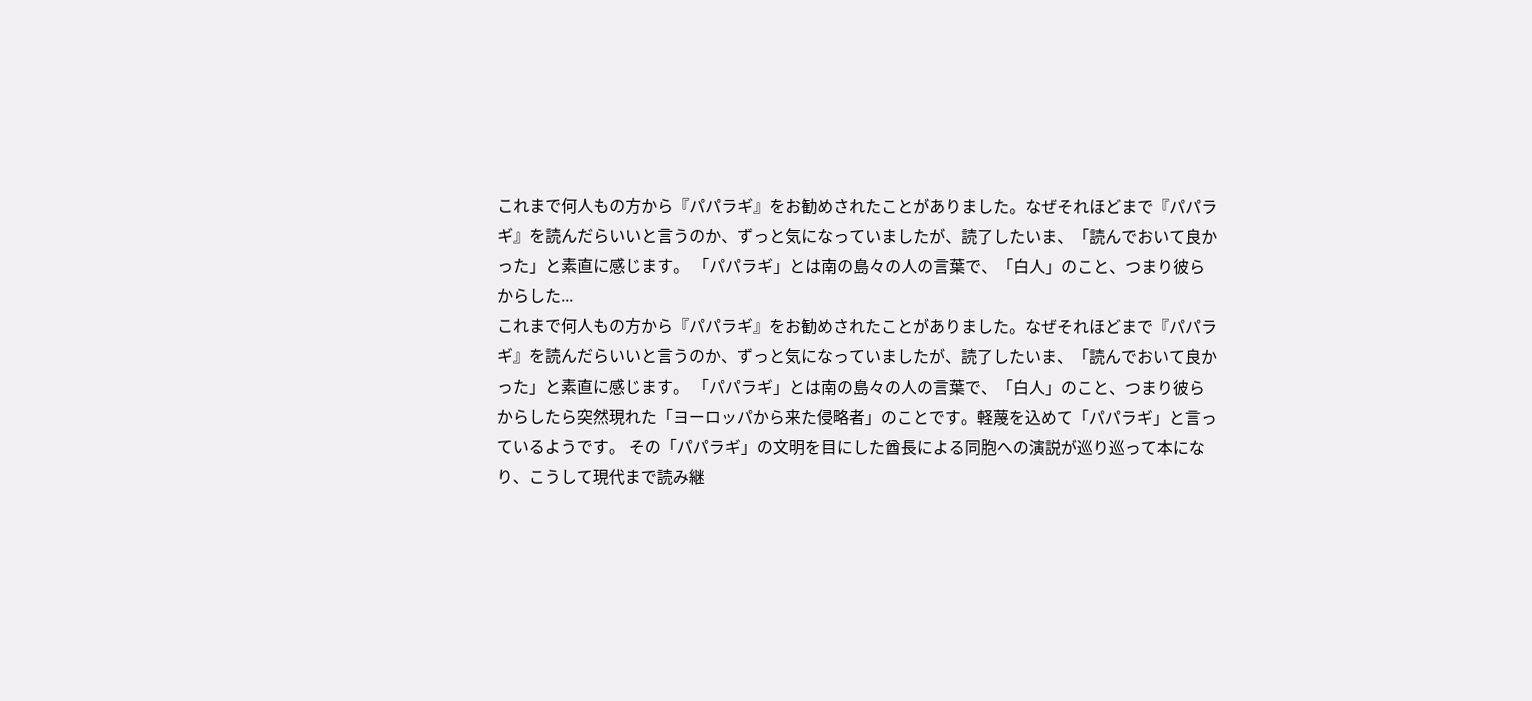これまで何人もの方から『パパラギ』をお勧めされたことがありました。なぜそれほどまで『パパラギ』を読んだらいいと言うのか、ずっと気になっていましたが、読了したいま、「読んでおいて良かった」と素直に感じます。 「パパラギ」とは南の島々の人の言葉で、「白人」のこと、つまり彼らからした...
これまで何人もの方から『パパラギ』をお勧めされたことがありました。なぜそれほどまで『パパラギ』を読んだらいいと言うのか、ずっと気になっていましたが、読了したいま、「読んでおいて良かった」と素直に感じます。 「パパラギ」とは南の島々の人の言葉で、「白人」のこと、つまり彼らからしたら突然現れた「ヨーロッパから来た侵略者」のことです。軽蔑を込めて「パパラギ」と言っているようです。 その「パパラギ」の文明を目にした酋長による同胞への演説が巡り巡って本になり、こうして現代まで読み継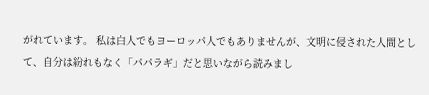がれています。 私は白人でもヨーロッパ人でもありませんが、文明に侵された人間として、自分は紛れもなく「パパラギ」だと思いながら読みまし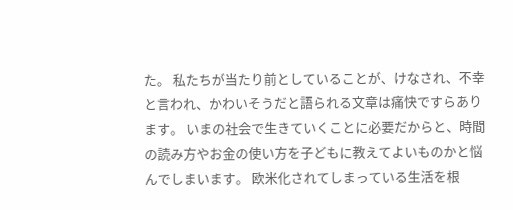た。 私たちが当たり前としていることが、けなされ、不幸と言われ、かわいそうだと語られる文章は痛快ですらあります。 いまの社会で生きていくことに必要だからと、時間の読み方やお金の使い方を子どもに教えてよいものかと悩んでしまいます。 欧米化されてしまっている生活を根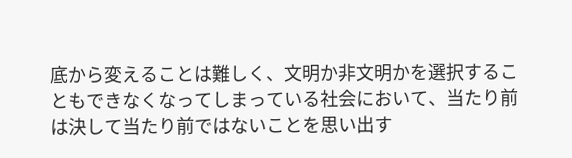底から変えることは難しく、文明か非文明かを選択することもできなくなってしまっている社会において、当たり前は決して当たり前ではないことを思い出す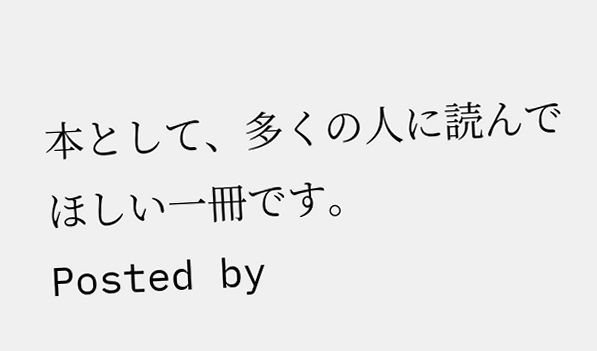本として、多くの人に読んでほしい一冊です。
Posted by